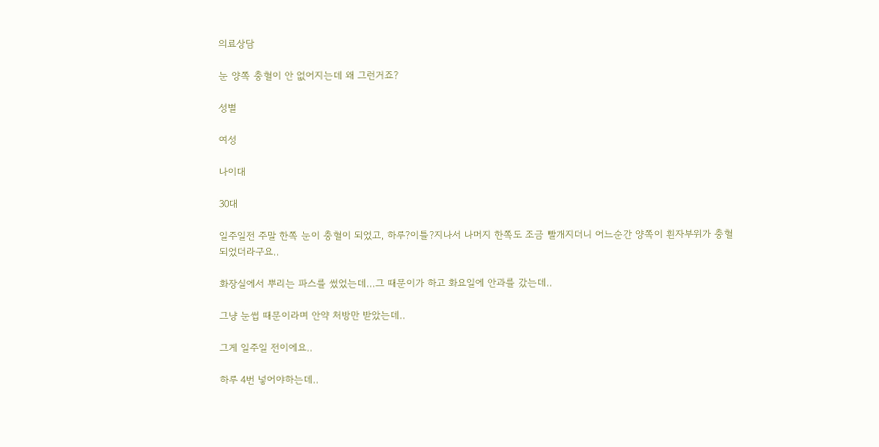의료상담

눈 양쪽 충혈이 안 없어지는데 왜 그런거죠?

성별

여성

나이대

30대

일주일전 주말 한쪽 눈이 충혈이 되었고, 하루?이틀?지나서 나머지 한쪽도 조금 빨개지더니 어느순간 양쪽이 흰자부위가 충혈 되었더라구요..

화장실에서 뿌리는 파스를 썼었는데...그 때문이가 하고 화요일에 안과를 갔는데..

그냥 눈썹 때문이라며 안약 처방만 받았는데..

그게 일주일 전이에요..

하루 4번 넣어야하는데..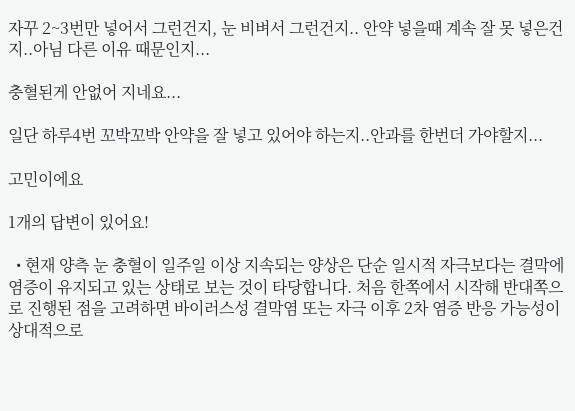자꾸 2~3번만 넣어서 그런건지, 눈 비벼서 그런건지.. 안약 넣을때 계속 잘 못 넣은건지..아님 다른 이유 때문인지...

충혈된게 안없어 지네요...

일단 하루4번 꼬박꼬박 안약을 잘 넣고 있어야 하는지..안과를 한번더 가야할지...

고민이에요

1개의 답변이 있어요!

  • 현재 양측 눈 충혈이 일주일 이상 지속되는 양상은 단순 일시적 자극보다는 결막에 염증이 유지되고 있는 상태로 보는 것이 타당합니다. 처음 한쪽에서 시작해 반대쪽으로 진행된 점을 고려하면 바이러스성 결막염 또는 자극 이후 2차 염증 반응 가능성이 상대적으로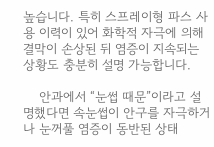높습니다. 특히 스프레이형 파스 사용 이력이 있어 화학적 자극에 의해 결막이 손상된 뒤 염증이 지속되는 상황도 충분히 설명 가능합니다.

    안과에서 “눈썹 때문”이라고 설명했다면 속눈썹이 안구를 자극하거나 눈꺼풀 염증이 동반된 상태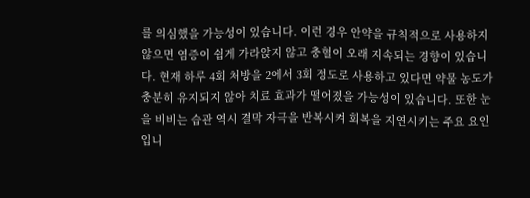를 의심했을 가능성이 있습니다. 이런 경우 안약을 규칙적으로 사용하지 않으면 염증이 쉽게 가라앉지 않고 충혈이 오래 지속되는 경향이 있습니다. 현재 하루 4회 처방을 2에서 3회 정도로 사용하고 있다면 약물 농도가 충분히 유지되지 않아 치료 효과가 떨어졌을 가능성이 있습니다. 또한 눈을 비비는 습관 역시 결막 자극을 반복시켜 회복을 지연시키는 주요 요인입니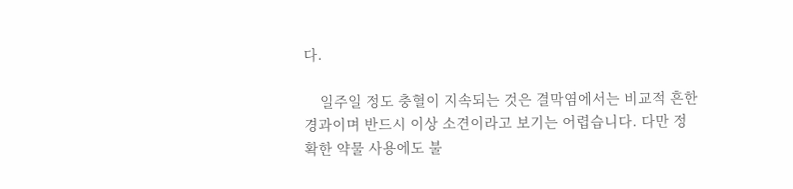다.

    일주일 정도 충혈이 지속되는 것은 결막염에서는 비교적 흔한 경과이며 반드시 이상 소견이라고 보기는 어렵습니다. 다만 정확한 약물 사용에도 불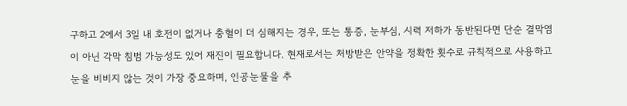구하고 2에서 3일 내 호전이 없거나 충혈이 더 심해지는 경우, 또는 통증, 눈부심, 시력 저하가 동반된다면 단순 결막염이 아닌 각막 침범 가능성도 있어 재진이 필요합니다. 현재로서는 처방받은 안약을 정확한 횟수로 규칙적으로 사용하고 눈을 비비지 않는 것이 가장 중요하며, 인공눈물을 추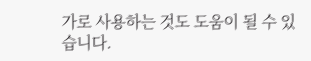가로 사용하는 것도 도움이 될 수 있습니다.